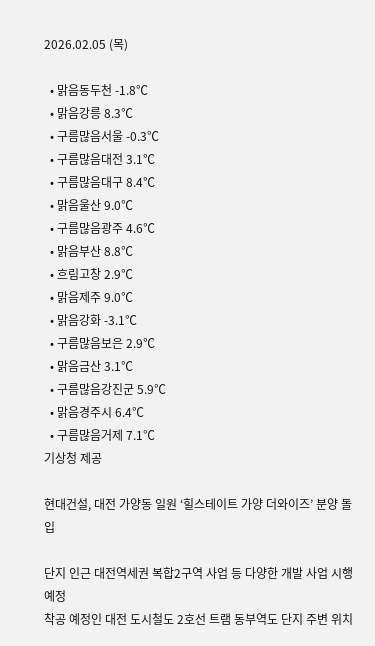2026.02.05 (목)

  • 맑음동두천 -1.8℃
  • 맑음강릉 8.3℃
  • 구름많음서울 -0.3℃
  • 구름많음대전 3.1℃
  • 구름많음대구 8.4℃
  • 맑음울산 9.0℃
  • 구름많음광주 4.6℃
  • 맑음부산 8.8℃
  • 흐림고창 2.9℃
  • 맑음제주 9.0℃
  • 맑음강화 -3.1℃
  • 구름많음보은 2.9℃
  • 맑음금산 3.1℃
  • 구름많음강진군 5.9℃
  • 맑음경주시 6.4℃
  • 구름많음거제 7.1℃
기상청 제공

현대건설, 대전 가양동 일원 ‘힐스테이트 가양 더와이즈’ 분양 돌입

단지 인근 대전역세권 복합2구역 사업 등 다양한 개발 사업 시행 예정
착공 예정인 대전 도시철도 2호선 트램 동부역도 단지 주변 위치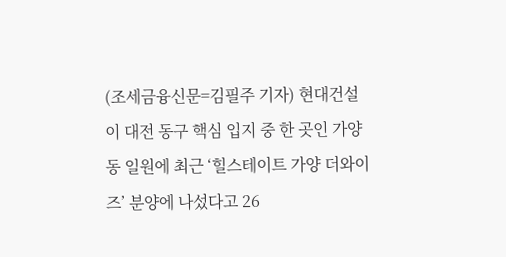(조세금융신문=김필주 기자) 현대건설이 대전 동구 핵심 입지 중 한 곳인 가양동 일원에 최근 ‘힐스테이트 가양 더와이즈’ 분양에 나섰다고 26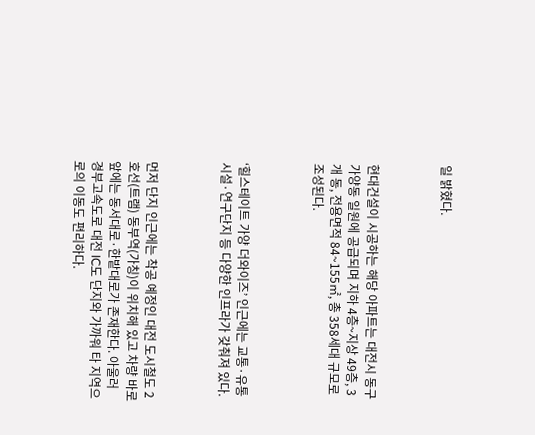일 밝혔다.



현대건설이 시공하는 해당 아파트는 대전시 동구 가양동 일원에 공급되며 지하 4층~지상 49층, 3개 동, 전용면적 84~155㎡, 총 358세대 규모로 조성된다.



‘힐스테이트 가양 더와이즈’ 인근에는 교통·유통시설·연구단지 등 다양한 인프라가 갖춰져 있다.



먼저 단지 인근에는 착공 예정인 대전 도시철도 2호선(트램) 동부역(가칭)이 위치해 있고 차량 바로 앞에는 동서대로·한밭대로가 존재한다. 아울러 경부고속도로 대전 IC도 단지와 가까워 타 지역으로의 이동도 편리하다.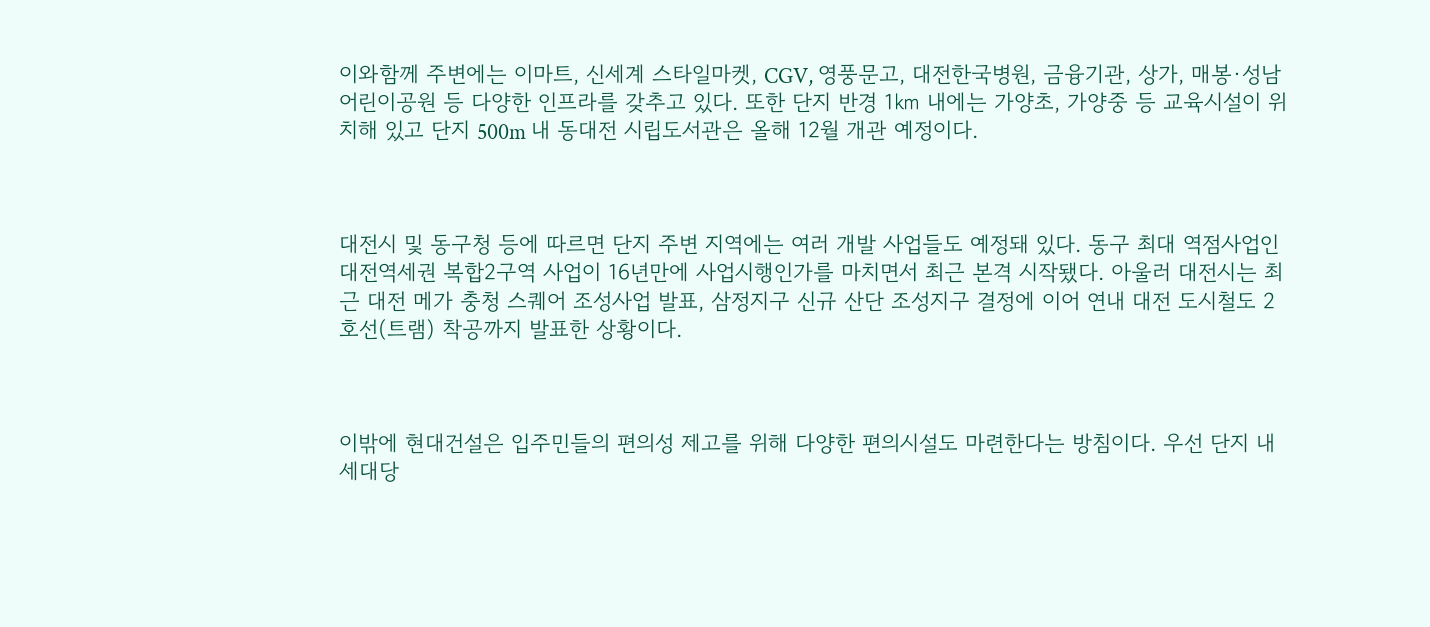이와함께 주변에는 이마트, 신세계 스타일마켓, CGV, 영풍문고, 대전한국병원, 금융기관, 상가, 매봉·성남 어린이공원 등 다양한 인프라를 갖추고 있다. 또한 단지 반경 1㎞ 내에는 가양초, 가양중 등 교육시설이 위치해 있고 단지 500m 내 동대전 시립도서관은 올해 12월 개관 예정이다.



대전시 및 동구청 등에 따르면 단지 주변 지역에는 여러 개발 사업들도 예정돼 있다. 동구 최대 역점사업인 대전역세권 복합2구역 사업이 16년만에 사업시행인가를 마치면서 최근 본격 시작됐다. 아울러 대전시는 최근 대전 메가 충청 스퀘어 조성사업 발표, 삼정지구 신규 산단 조성지구 결정에 이어 연내 대전 도시철도 2호선(트램) 착공까지 발표한 상황이다.



이밖에 현대건설은 입주민들의 편의성 제고를 위해 다양한 편의시설도 마련한다는 방침이다. 우선 단지 내 세대당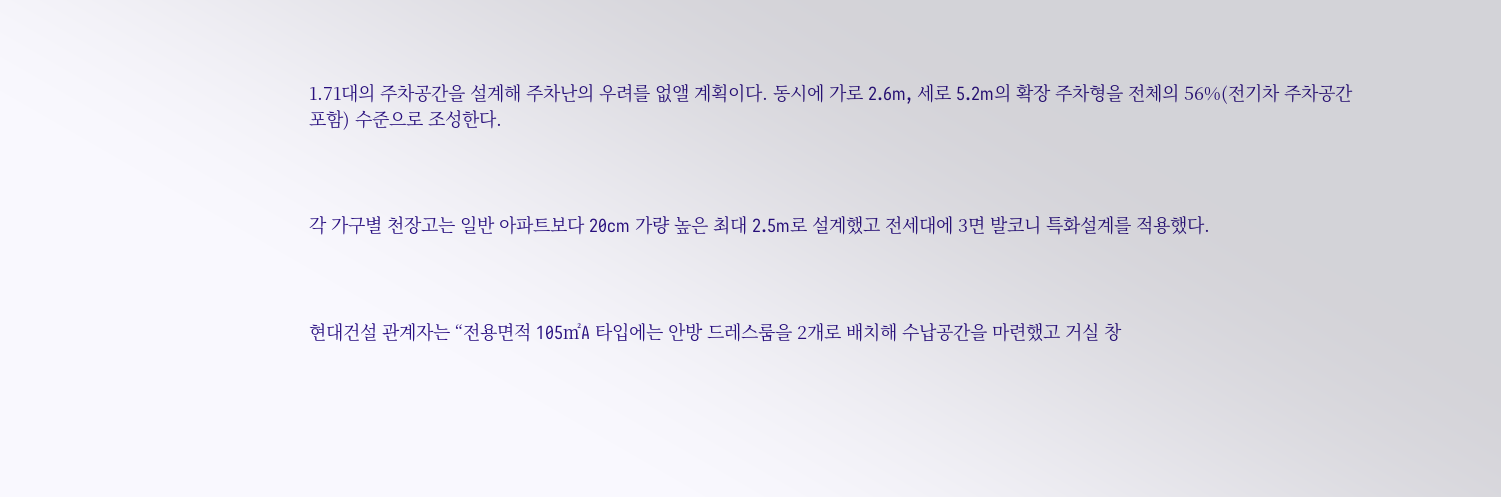1.71대의 주차공간을 설계해 주차난의 우려를 없앨 계획이다. 동시에 가로 2.6m, 세로 5.2m의 확장 주차형을 전체의 56%(전기차 주차공간 포함) 수준으로 조성한다.



각 가구별 천장고는 일반 아파트보다 20cm 가량 높은 최대 2.5m로 설계했고 전세대에 3면 발코니 특화설계를 적용했다.



현대건설 관계자는 “전용면적 105㎡A 타입에는 안방 드레스룸을 2개로 배치해 수납공간을 마련했고 거실 창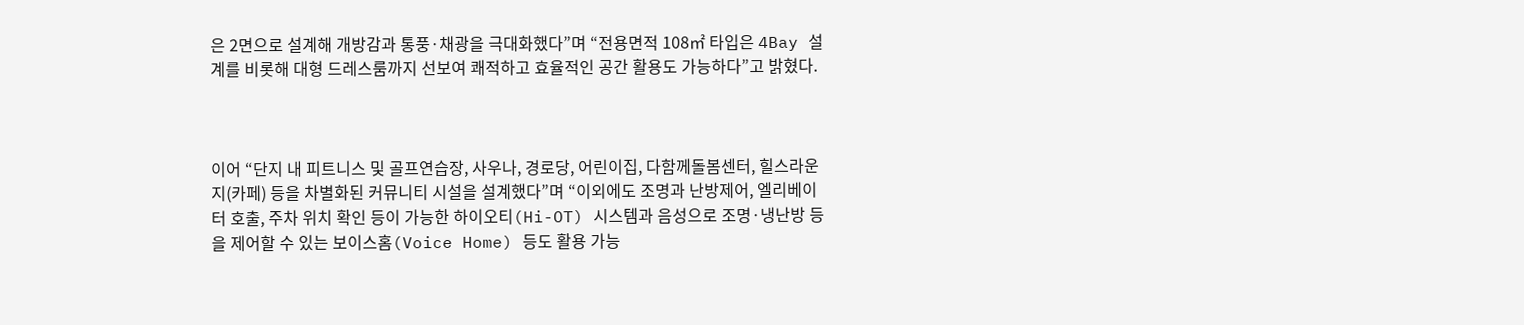은 2면으로 설계해 개방감과 통풍·채광을 극대화했다”며 “전용면적 108㎡ 타입은 4Bay 설계를 비롯해 대형 드레스룸까지 선보여 쾌적하고 효율적인 공간 활용도 가능하다”고 밝혔다.



이어 “단지 내 피트니스 및 골프연습장, 사우나, 경로당, 어린이집, 다함께돌봄센터, 힐스라운지(카페) 등을 차별화된 커뮤니티 시설을 설계했다”며 “이외에도 조명과 난방제어, 엘리베이터 호출, 주차 위치 확인 등이 가능한 하이오티(Hi-OT) 시스템과 음성으로 조명·냉난방 등을 제어할 수 있는 보이스홈(Voice Home) 등도 활용 가능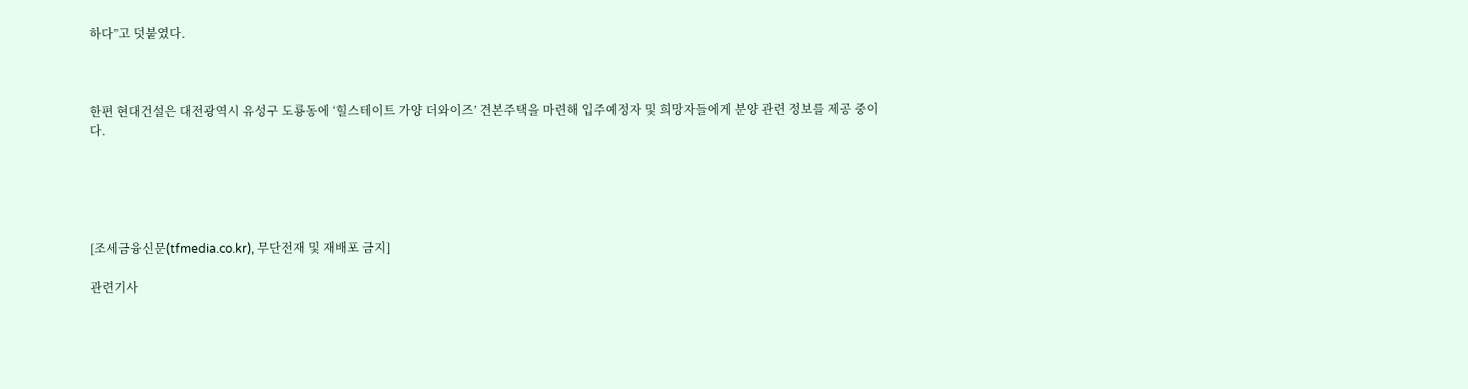하다”고 덧붙였다.



한편 현대건설은 대전광역시 유성구 도룡동에 ‘힐스테이트 가양 더와이즈’ 견본주택을 마련해 입주예정자 및 희망자들에게 분양 관련 정보를 제공 중이다.





[조세금융신문(tfmedia.co.kr), 무단전재 및 재배포 금지]

관련기사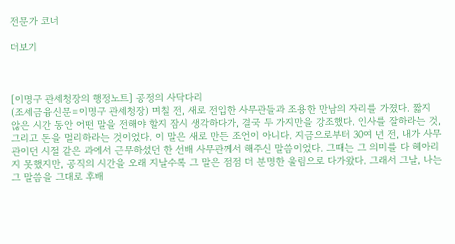전문가 코너

더보기



[이명구 관세청장의 행정노트] 공정의 사닥다리
(조세금융신문=이명구 관세청장) 며칠 전, 새로 전입한 사무관들과 조용한 만남의 자리를 가졌다. 짧지 않은 시간 동안 어떤 말을 전해야 할지 잠시 생각하다가, 결국 두 가지만을 강조했다. 인사를 잘하라는 것, 그리고 돈을 멀리하라는 것이었다. 이 말은 새로 만든 조언이 아니다. 지금으로부터 30여 년 전, 내가 사무관이던 시절 같은 과에서 근무하셨던 한 선배 사무관께서 해주신 말씀이었다. 그때는 그 의미를 다 헤아리지 못했지만, 공직의 시간을 오래 지날수록 그 말은 점점 더 분명한 울림으로 다가왔다. 그래서 그날, 나는 그 말씀을 그대로 후배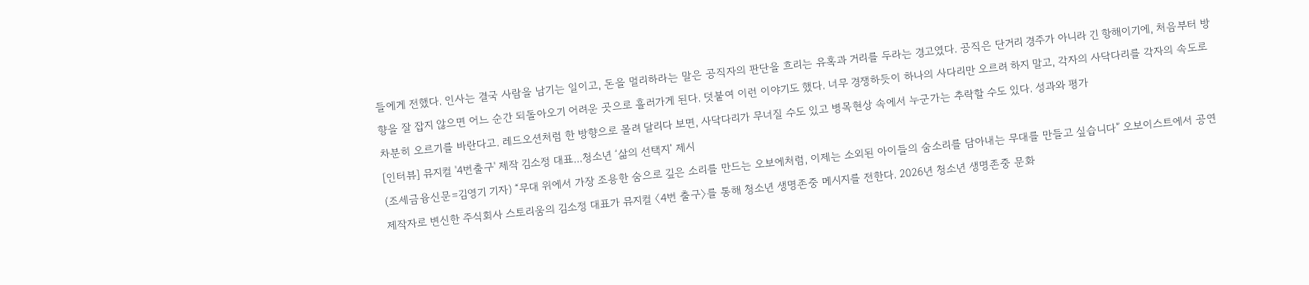들에게 전했다. 인사는 결국 사람을 남기는 일이고, 돈을 멀리하라는 말은 공직자의 판단을 흐리는 유혹과 거리를 두라는 경고였다. 공직은 단거리 경주가 아니라 긴 항해이기에, 처음부터 방향을 잘 잡지 않으면 어느 순간 되돌아오기 어려운 곳으로 흘러가게 된다. 덧붙여 이런 이야기도 했다. 너무 경쟁하듯이 하나의 사다리만 오르려 하지 말고, 각자의 사닥다리를 각자의 속도로 차분히 오르기를 바란다고. 레드오션처럼 한 방향으로 몰려 달리다 보면, 사닥다리가 무너질 수도 있고 병목현상 속에서 누군가는 추락할 수도 있다. 성과와 평가
[인터뷰] 뮤지컬 '4번출구' 제작 김소정 대표...청소년 ‘삶의 선택지’ 제시
(조세금융신문=김영기 기자) “무대 위에서 가장 조용한 숨으로 깊은 소리를 만드는 오보에처럼, 이제는 소외된 아이들의 숨소리를 담아내는 무대를 만들고 싶습니다” 오보이스트에서 공연 제작자로 변신한 주식회사 스토리움의 김소정 대표가 뮤지컬 〈4번 출구〉를 통해 청소년 생명존중 메시지를 전한다. 2026년 청소년 생명존중 문화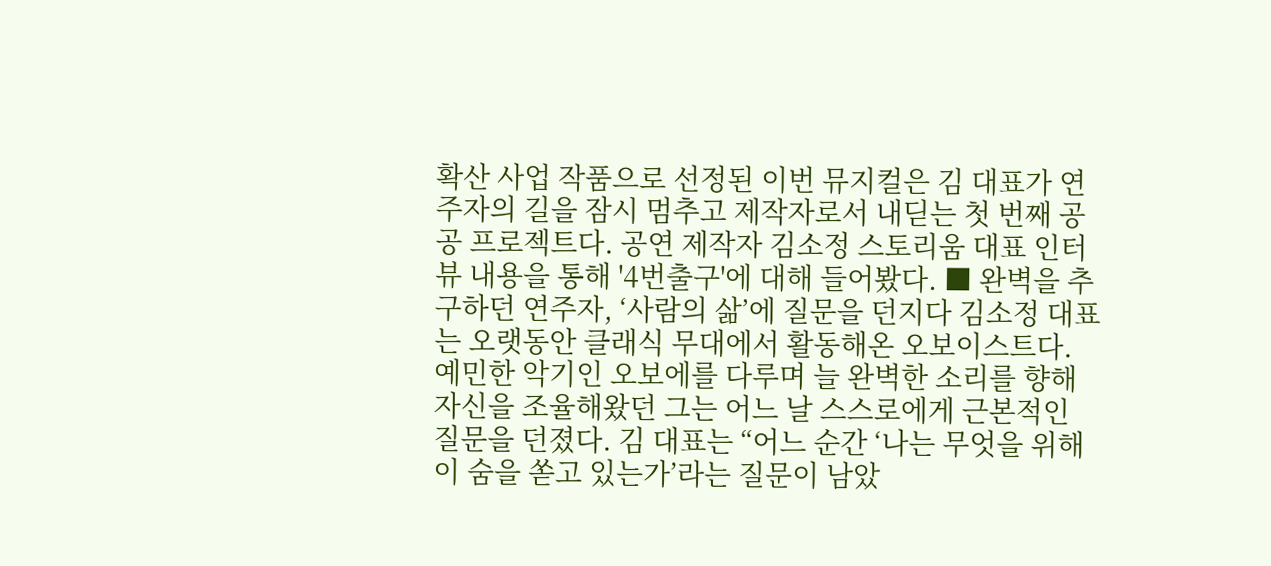확산 사업 작품으로 선정된 이번 뮤지컬은 김 대표가 연주자의 길을 잠시 멈추고 제작자로서 내딛는 첫 번째 공공 프로젝트다. 공연 제작자 김소정 스토리움 대표 인터뷰 내용을 통해 '4번출구'에 대해 들어봤다. ■ 완벽을 추구하던 연주자, ‘사람의 삶’에 질문을 던지다 김소정 대표는 오랫동안 클래식 무대에서 활동해온 오보이스트다. 예민한 악기인 오보에를 다루며 늘 완벽한 소리를 향해 자신을 조율해왔던 그는 어느 날 스스로에게 근본적인 질문을 던졌다. 김 대표는 “어느 순간 ‘나는 무엇을 위해 이 숨을 쏟고 있는가’라는 질문이 남았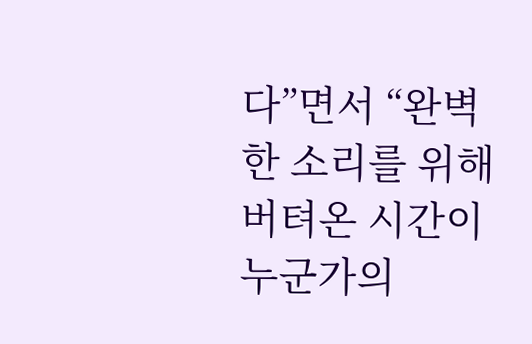다”면서 “완벽한 소리를 위해 버텨온 시간이 누군가의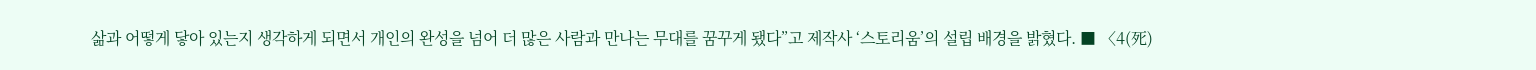삶과 어떻게 닿아 있는지 생각하게 되면서 개인의 완성을 넘어 더 많은 사람과 만나는 무대를 꿈꾸게 됐다”고 제작사 ‘스토리움’의 설립 배경을 밝혔다. ■ 〈4(死)